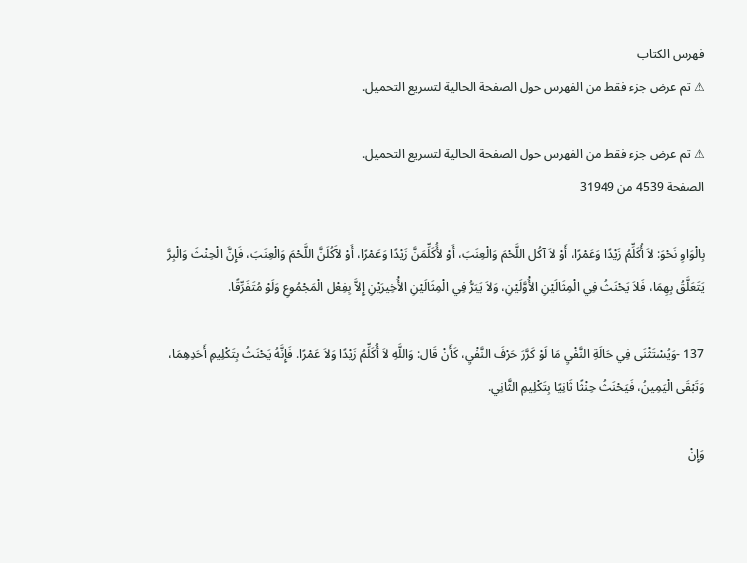فهرس الكتاب
⚠ تم عرض جزء فقط من الفهرس حول الصفحة الحالية لتسريع التحميل.

⚠ تم عرض جزء فقط من الفهرس حول الصفحة الحالية لتسريع التحميل.
الصفحة 4539 من 31949

بِالْوَاوِ نَحْوَ: لاَ أُكَلِّمُ زَيْدًا وَعَمْرًا، أَوْ لاَ آكُل اللَّحْمَ وَالْعِنَبَ، أَوْ لأَُكَلِّمَنَّ زَيْدًا وَعَمْرًا، أَوْ لآَكُلَنَّ اللَّحْمَ وَالْعِنَبَ، فَإِنَّ الْحِنْثَ وَالْبِرَّ يَتَعَلَّقُ بِهِمَا، فَلاَ يَحْنَثُ فِي الْمِثَالَيْنِ الأَْوَّلَيْنِ، وَلاَ يَبَرُّ فِي الْمِثَالَيْنِ الأَْخِيرَيْنِ إِلاَّ بِفِعْل الْمَجْمُوعِ وَلَوْ مُتَفَرِّقًا.

137 -وَيُسْتَثْنَى فِي حَالَةِ النَّفْيِ مَا لَوْ كَرَّرَ حَرْفَ النَّفْيِ، كَأَنْ قَال: وَاللَّهِ لاَ أُكَلِّمُ زَيْدًا وَلاَ عَمْرًا. فَإِنَّهُ يَحْنَثُ بِتَكْلِيمِ أَحَدِهِمَا، وَتَبْقَى الْيَمِينُ، فَيَحْنَثُ حِنْثًا ثَانِيًا بِتَكْلِيمِ الثَّانِي.

وَإِنْ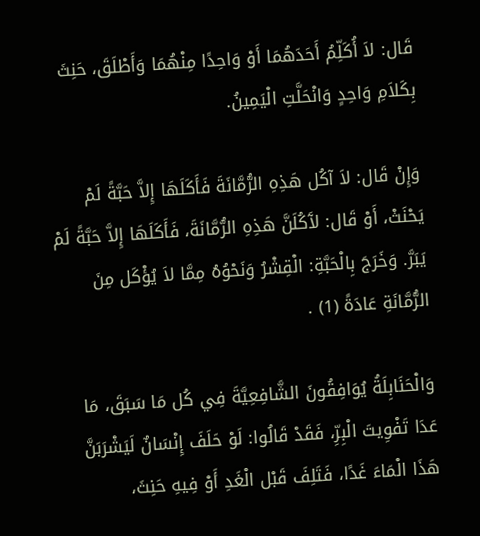قَال: لاَ أُكَلِّمُ أَحَدَهُمَا أَوْ وَاحِدًا مِنْهُمَا وَأَطْلَقَ، حَنِثَ بِكَلاَمِ وَاحِدٍ وَانْحَلَّتِ الْيَمِينُ.

وَإِنْ قَال: لاَ آكُل هَذِهِ الرُّمَّانَةَ فَأَكَلَهَا إِلاَّ حَبَّةً لَمْ يَحْنَثْ، أَوْ قَال: لآَكُلَنَّ هَذِهِ الرُّمَّانَةَ، فَأَكَلَهَا إِلاَّ حَبَّةً لَمْ يَبَرَّ. وَخَرَجَ بِالْحَبَّةِ: الْقِشْرُ وَنَحْوُهُ مِمَّا لاَ يُؤْكَل مِنَ الرُّمَّانَةِ عَادَةً (1) .

وَالْحَنَابِلَةُ يُوَافِقُونَ الشَّافِعِيَّةَ فِي كُل مَا سَبَقَ، مَا عَدَا تَفْوِيتَ الْبِرِّ، فَقَدْ قَالُوا: لَوْ حَلَفَ إِنْسَانٌ لَيَشْرَبَنَّ هَذَا الْمَاءَ غَدًا، فَتَلِفَ قَبْل الْغَدِ أَوْ فِيهِ حَنِثَ،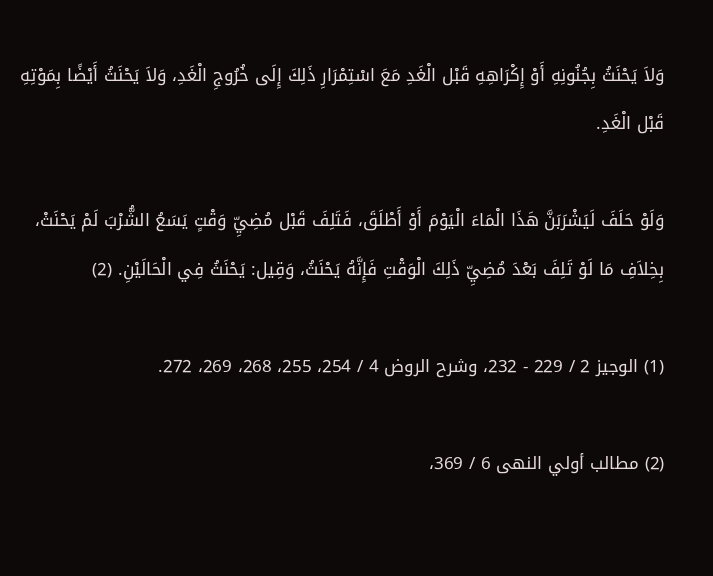وَلاَ يَحْنَثُ بِجُنُونِهِ أَوْ إِكْرَاهِهِ قَبْل الْغَدِ مَعَ اسْتِمْرَارِ ذَلِكَ إِلَى خُرُوجِ الْغَدِ، وَلاَ يَحْنَثُ أَيْضًا بِمَوْتِهِ قَبْل الْغَدِ.

وَلَوْ حَلَفَ لَيَشْرَبَنَّ هَذَا الْمَاءَ الْيَوْمَ أَوْ أَطْلَقَ، فَتَلِفَ قَبْل مُضِيِّ وَقْتٍ يَسَعُ الشُّرْبَ لَمْ يَحْنَثْ، بِخِلاَفِ مَا لَوْ تَلِفَ بَعْدَ مُضِيِّ ذَلِكَ الْوَقْتِ فَإِنَّهُ يَحْنَثُ، وَقِيل: يَحْنَثُ فِي الْحَالَيْنِ. (2)

(1) الوجيز 2 / 229 - 232، وشرح الروض 4 / 254، 255، 268، 269، 272.

(2) مطالب أولي النهى 6 / 369،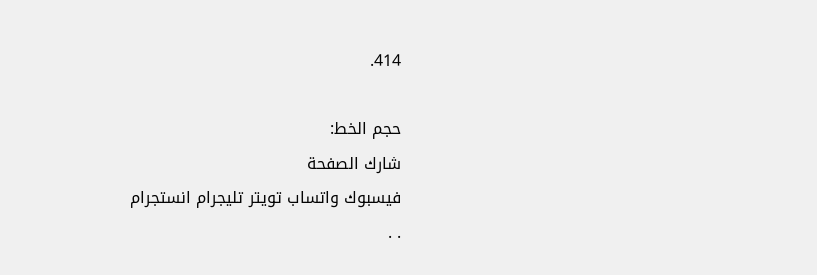414.

حجم الخط:
شارك الصفحة
فيسبوك واتساب تويتر تليجرام انستجرام
. .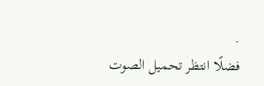.
فضلًا انتظر تحميل الصوت